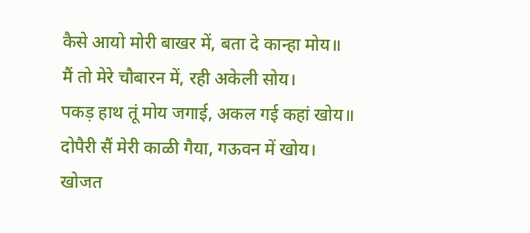कैसे आयो मोरी बाखर में, बता दे कान्हा मोय॥
मैं तो मेरे चौबारन में, रही अकेली सोय।
पकड़ हाथ तूं मोय जगाई, अकल गई कहां खोय॥
दोपैरी सैं मेरी काळी गैया, गऊवन में खोय।
खोजत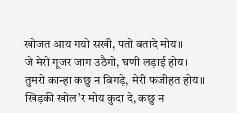खोजत आय गयो सखी, पतो बतादे मोय॥
जे मेरो गूजर जाग उठैगो, घणी लड़ाई होय।
तुमरो कान्हा कछु न बिगड़े, मेरी फजीहत होय॥
खिड़की खोल’र मोय कुदा दे, कछु न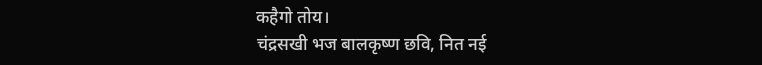कहैगो तोय।
चंद्रसखी भज बालकृष्ण छवि, नित नई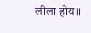लीला होय॥